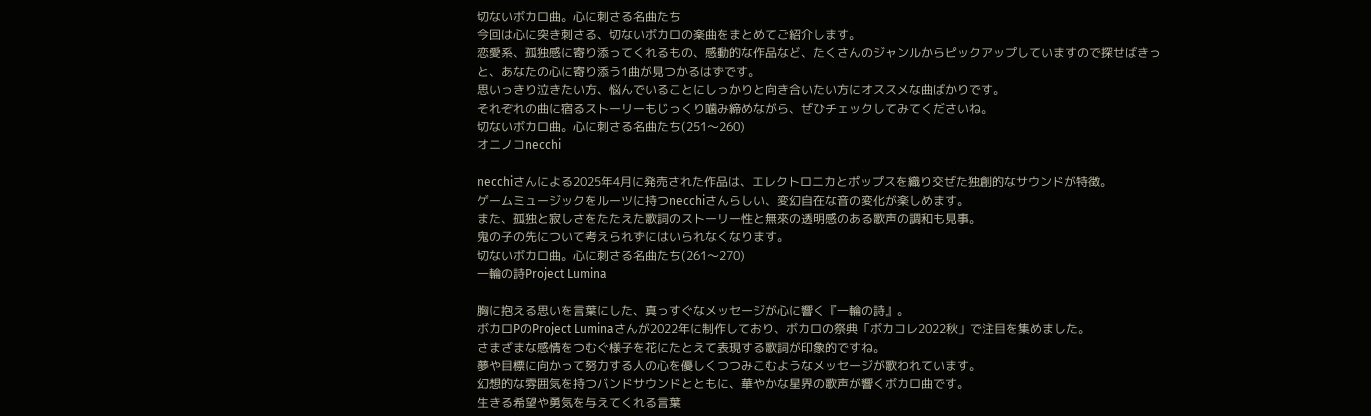切ないボカロ曲。心に刺さる名曲たち
今回は心に突き刺さる、切ないボカロの楽曲をまとめてご紹介します。
恋愛系、孤独感に寄り添ってくれるもの、感動的な作品など、たくさんのジャンルからピックアップしていますので探せばきっと、あなたの心に寄り添う1曲が見つかるはずです。
思いっきり泣きたい方、悩んでいることにしっかりと向き合いたい方にオススメな曲ばかりです。
それぞれの曲に宿るストーリーもじっくり噛み締めながら、ぜひチェックしてみてくださいね。
切ないボカロ曲。心に刺さる名曲たち(251〜260)
オニノコnecchi

necchiさんによる2025年4月に発売された作品は、エレクトロニカとポップスを織り交ぜた独創的なサウンドが特徴。
ゲームミュージックをルーツに持つnecchiさんらしい、変幻自在な音の変化が楽しめます。
また、孤独と寂しさをたたえた歌詞のストーリー性と無來の透明感のある歌声の調和も見事。
鬼の子の先について考えられずにはいられなくなります。
切ないボカロ曲。心に刺さる名曲たち(261〜270)
一輪の詩Project Lumina

胸に抱える思いを言葉にした、真っすぐなメッセージが心に響く『一輪の詩』。
ボカロPのProject Luminaさんが2022年に制作しており、ボカロの祭典「ボカコレ2022秋」で注目を集めました。
さまざまな感情をつむぐ様子を花にたとえて表現する歌詞が印象的ですね。
夢や目標に向かって努力する人の心を優しくつつみこむようなメッセージが歌われています。
幻想的な雰囲気を持つバンドサウンドとともに、華やかな星界の歌声が響くボカロ曲です。
生きる希望や勇気を与えてくれる言葉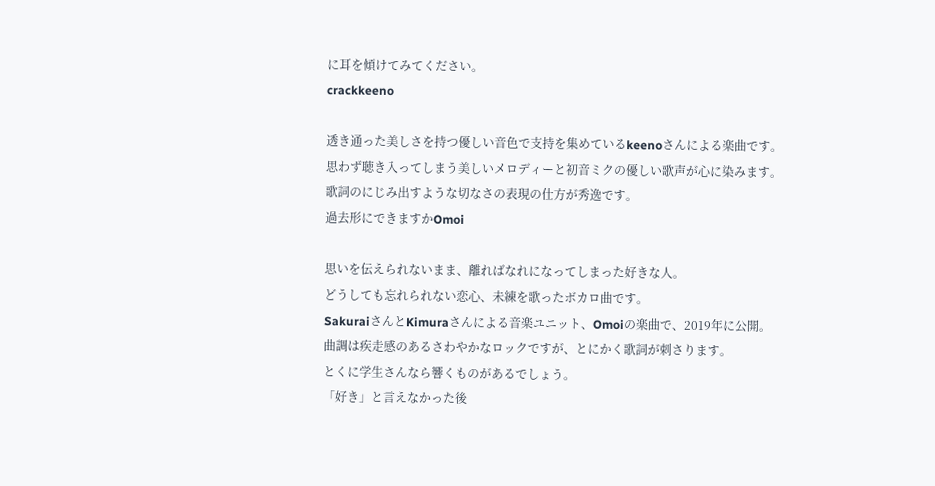に耳を傾けてみてください。
crackkeeno

透き通った美しさを持つ優しい音色で支持を集めているkeenoさんによる楽曲です。
思わず聴き入ってしまう美しいメロディーと初音ミクの優しい歌声が心に染みます。
歌詞のにじみ出すような切なさの表現の仕方が秀逸です。
過去形にできますかOmoi

思いを伝えられないまま、離ればなれになってしまった好きな人。
どうしても忘れられない恋心、未練を歌ったボカロ曲です。
SakuraiさんとKimuraさんによる音楽ユニット、Omoiの楽曲で、2019年に公開。
曲調は疾走感のあるさわやかなロックですが、とにかく歌詞が刺さります。
とくに学生さんなら響くものがあるでしょう。
「好き」と言えなかった後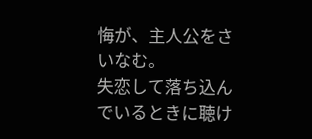悔が、主人公をさいなむ。
失恋して落ち込んでいるときに聴け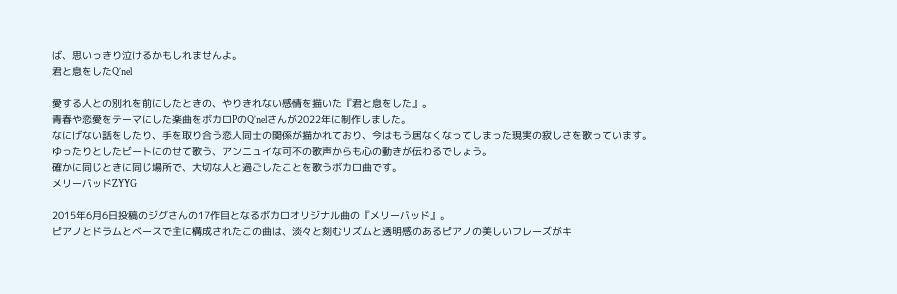ば、思いっきり泣けるかもしれませんよ。
君と息をしたQ’nel

愛する人との別れを前にしたときの、やりきれない感情を描いた『君と息をした』。
青春や恋愛をテーマにした楽曲をボカロPのQ’nelさんが2022年に制作しました。
なにげない話をしたり、手を取り合う恋人同士の関係が描かれており、今はもう居なくなってしまった現実の寂しさを歌っています。
ゆったりとしたビートにのせて歌う、アンニュイな可不の歌声からも心の動きが伝わるでしょう。
確かに同じときに同じ場所で、大切な人と過ごしたことを歌うボカロ曲です。
メリーバッドZYYG

2015年6月6日投稿のジグさんの17作目となるボカロオリジナル曲の『メリーバッド』。
ピアノとドラムとベースで主に構成されたこの曲は、淡々と刻むリズムと透明感のあるピアノの美しいフレーズがキ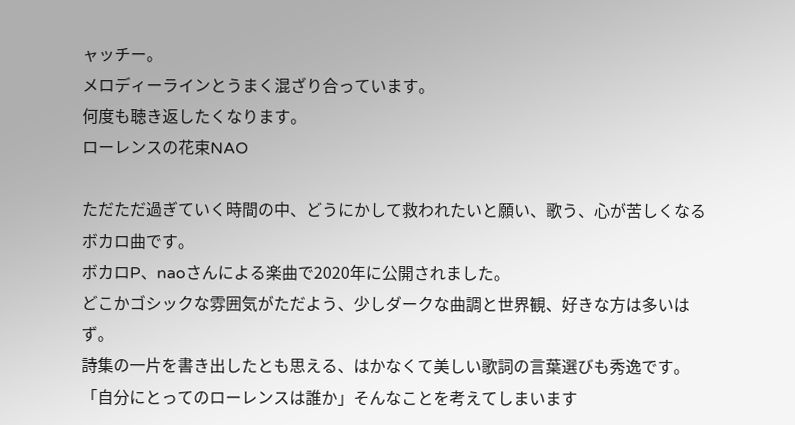ャッチー。
メロディーラインとうまく混ざり合っています。
何度も聴き返したくなります。
ローレンスの花束NAO

ただただ過ぎていく時間の中、どうにかして救われたいと願い、歌う、心が苦しくなるボカロ曲です。
ボカロP、naoさんによる楽曲で2020年に公開されました。
どこかゴシックな雰囲気がただよう、少しダークな曲調と世界観、好きな方は多いはず。
詩集の一片を書き出したとも思える、はかなくて美しい歌詞の言葉選びも秀逸です。
「自分にとってのローレンスは誰か」そんなことを考えてしまいます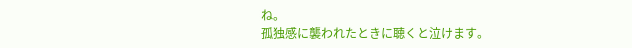ね。
孤独感に襲われたときに聴くと泣けます。